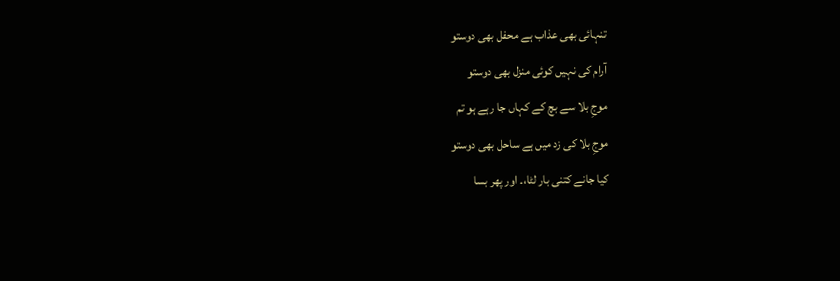تنہائی بھی عذاب ہے محفل بھی دوستو
آرام کی نہیں کوئی منزل بھی دوستو
موجِ بلا سے بچ کے کہاں جا رہے ہو تم
موجِ بلا کی زد میں ہے ساحل بھی دوستو
کیا جانے کتنی بار لٹا،۔ اور پھر بسا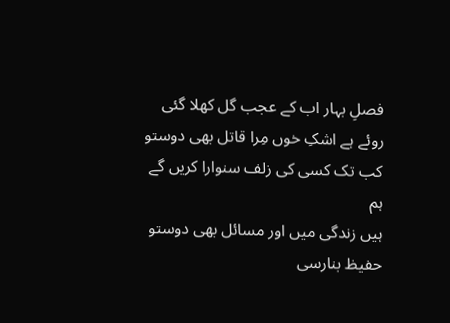فصلِ بہار اب کے عجب گل کھلا گئی
روئے ہے اشکِ خوں مِرا قاتل بھی دوستو
کب تک کسی کی زلف سنوارا کریں گے ہم
ہیں زندگی میں اور مسائل بھی دوستو
حفیظ بنارسی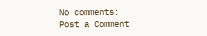No comments:
Post a Comment